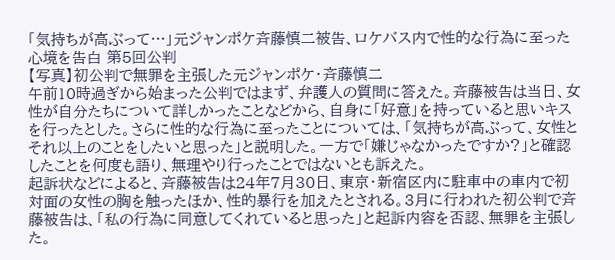「気持ちが高ぶって…」元ジャンポケ斉藤慎二被告、ロケバス内で性的な行為に至った心境を告白 第5回公判
【写真】初公判で無罪を主張した元ジャンポケ・斉藤慎二
午前10時過ぎから始まった公判ではまず、弁護人の質問に答えた。斉藤被告は当日、女性が自分たちについて詳しかったことなどから、自身に「好意」を持っていると思いキスを行ったとした。さらに性的な行為に至ったことについては、「気持ちが高ぶって、女性とそれ以上のことをしたいと思った」と説明した。一方で「嫌じゃなかったですか?」と確認したことを何度も語り、無理やり行ったことではないとも訴えた。
起訴状などによると、斉藤被告は24年7月30日、東京・新宿区内に駐車中の車内で初対面の女性の胸を触ったほか、性的暴行を加えたとされる。3月に行われた初公判で斉藤被告は、「私の行為に同意してくれていると思った」と起訴内容を否認、無罪を主張した。